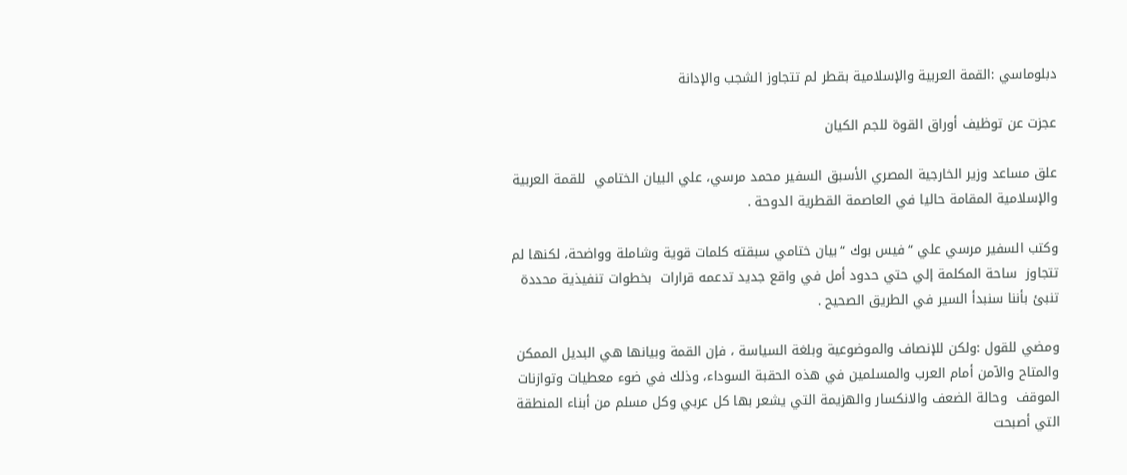دبلوماسي :القمة العربية والإسلامية بقطر لم تتجاوز الشجب والإدانة

عجزت عن توظيف أوراق القوة للجم الكيان

علق مساعد وزير الخارجية المصري الأسبق السفير محمد مرسي، علي البيان الختامي  للقمة العربية والإسلامية المقامة حاليا في العاصمة القطرية الدوحة .

وكتب السفير مرسي علي “فيس بوك “بيان ختامي سبقته كلمات قوية وشاملة وواضحة، لكنها لم تتجاوز  ساحة المكلمة إلي حتي حدود أمل في واقع جديد تدعمه قرارات  بخطوات تنفيذية محددة  تنبئ بأننا سنبدأ السير في الطريق الصحيح .

ومضي للقول :ولكن للإنصاف والموضوعية وبلغة السياسة ، فإن القمة وبيانها هي البديل الممكن  والمتاح والآمن أمام العرب والمسلمين في هذه الحقبة السوداء، وذلك في ضوء معطيات وتوازنات الموقف  وحالة الضعف والانكسار والهزيمة التي يشعر بها كل عربي وكل مسلم من أبناء المنطقة التي أصبحت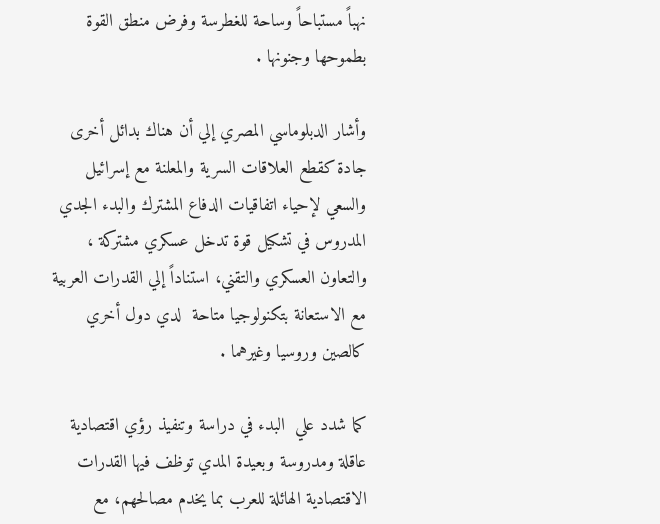نهباً مستباحاً وساحة للغطرسة وفرض منطق القوة بطموحها وجنونها .

وأشار الدبلوماسي المصري إلي أن هناك بدائل أخرى جادة كقطع العلاقات السرية والمعلنة مع إسرائيل والسعي لإحياء اتفاقيات الدفاع المشترك والبدء الجدي المدروس في تشكيل قوة تدخل عسكري مشتركة ، والتعاون العسكري والتقني، استناداً إلي القدرات العربية مع الاستعانة بتكنولوجيا متاحة  لدي دول أخري كالصين وروسيا وغيرهما .

كما شدد علي  البدء في دراسة وتنفيذ رؤي اقتصادية عاقلة ومدروسة وبعيدة المدي توظف فيها القدرات الاقتصادية الهائلة للعرب بما يخدم مصالحهم، مع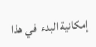إمكانية البدء  في هذا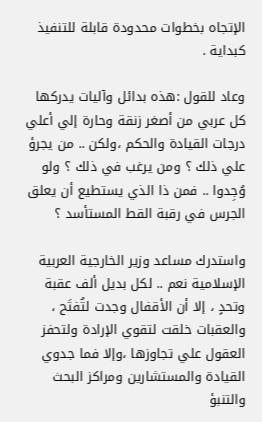الإتجاه بخطوات محدودة قابلة للتنفيذ  كبداية .

وعاد للقول :هذه بدائل وآليات يدركها كل عربي من أصغر زنقة وحارة إلي أعلي درجات القيادة والحكم ،ولكن .. من يجرؤ علي ذلك ؟ ومن يرغب في ذلك ؟ ولو وُجِدوا .. فمن ذا الذي يستطيع أن يعلق الجرس في رقبة القط المستأسد ؟

واستدرك مساعد وزير الخارجية العربية الإسلامية نعم .. لكل بديل ألف عقبة وتحدٍ ، إلا أن الأقفال وجدت لتُفتَح ، والعقبات خلقت لتقوي الإرادة ولتحفز العقول علي تجاوزها ،وإلا فما جدوي  القيادة والمستشارين ومراكز البحث والتنبؤ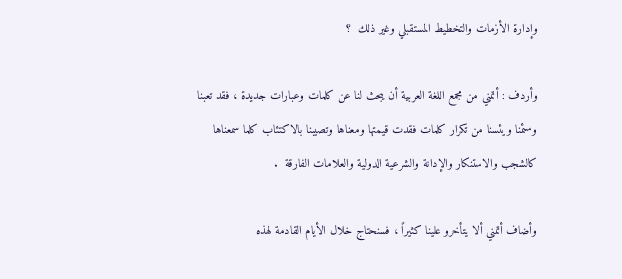وإدارة الأزمات والتخطيط المستقبلي وغير ذلك  ؟

وأردف : أتمني من مجمع اللغة العربية أن يبحث لنا عن كلمات وعبارات جديدة ، فقد تعبنا وسئمنا ويئسنا من تكرار كلمات فقدت قيمتها ومعناها وتصيبنا بالاكتئاب كلما سمعناها كالشجب والاستنكار والإدانة والشرعية الدولية والعلامات الفارقة  .

وأضاف أتمني ألا يتأخرو علينا كثيراً ، فسنحتاج خلال الأيام القادمة لهذه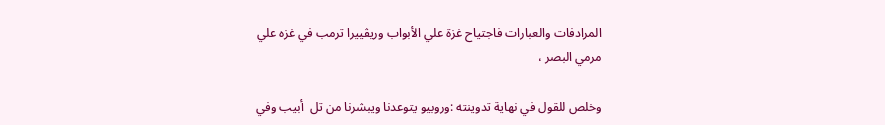المرادفات والعبارات فاجتياح غزة علي الأبواب وريڤييرا ترمب في غزه علي مرمي البصر ،

وخلص للقول في نهاية تدوينته :وروبيو يتوعدنا ويبشرنا من تل  أبيب وفي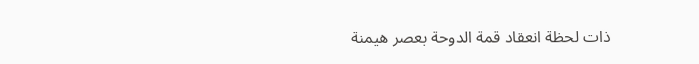ذات لحظة انعقاد قمة الدوحة بعصر هيمنة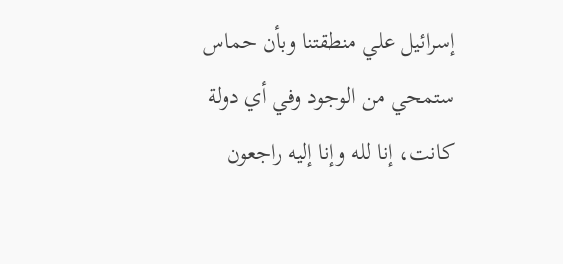إسرائيل علي منطقتنا وبأن حماس ستمحي من الوجود وفي أي دولة كانت، إنا لله وإنا إليه راجعون